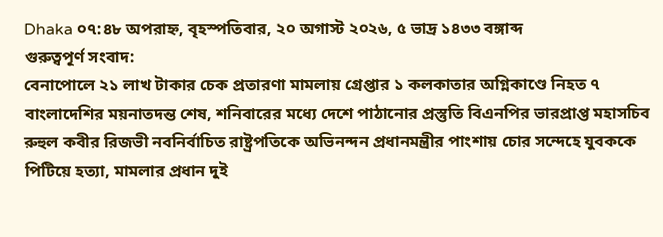Dhaka ০৭:৪৮ অপরাহ্ন, বৃহস্পতিবার, ২০ অগাস্ট ২০২৬, ৫ ভাদ্র ১৪৩৩ বঙ্গাব্দ
গুরুত্বপূর্ণ সংবাদ:
বেনাপোলে ২১ লাখ টাকার চেক প্রতারণা মামলায় গ্রেপ্তার ১ কলকাতার অগ্নিকাণ্ডে নিহত ৭ বাংলাদেশির ময়নাতদন্ত শেষ, শনিবারের মধ্যে দেশে পাঠানোর প্রস্তুতি বিএনপির ভারপ্রাপ্ত মহাসচিব রুহুল কবীর রিজভী নবনির্বাচিত রাষ্ট্রপতিকে অভিনন্দন প্রধানমন্ত্রীর পাংশায় চোর সন্দেহে যুবককে পিটিয়ে হত্যা, মামলার প্রধান দুই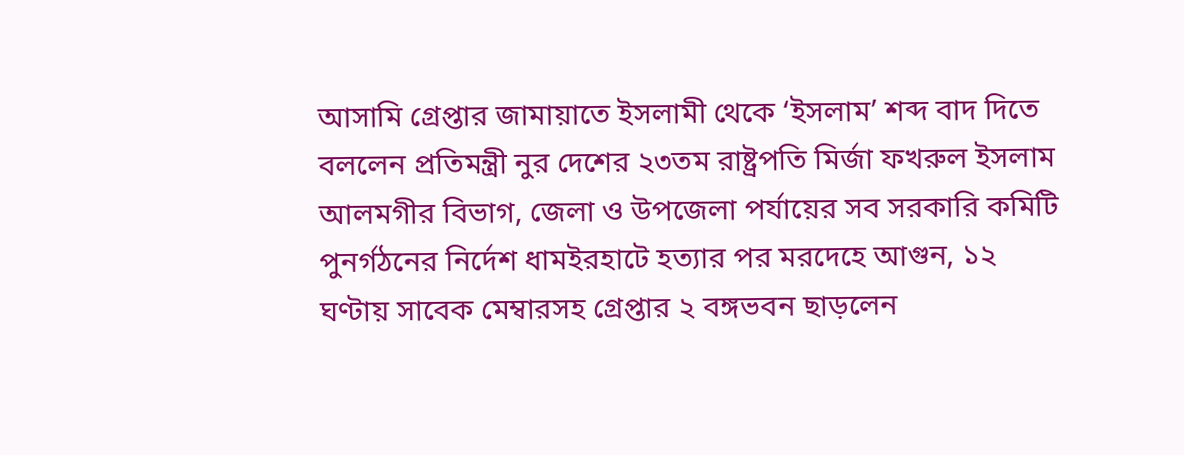আসামি গ্রেপ্তার জামায়াতে ইসলামী থেকে ‘ইসলাম’ শব্দ বাদ দিতে বললেন প্রতিমন্ত্রী নুর দেশের ২৩তম রাষ্ট্রপতি মির্জা ফখরুল ইসলাম আলমগীর বিভাগ, জেলা ও উপজেলা পর্যায়ের সব সরকারি কমিটি পুনর্গঠনের নির্দেশ ধামইরহাটে হত্যার পর মরদেহে আগুন, ১২ ঘণ্টায় সাবেক মেম্বারসহ গ্রেপ্তার ২ বঙ্গভবন ছাড়লেন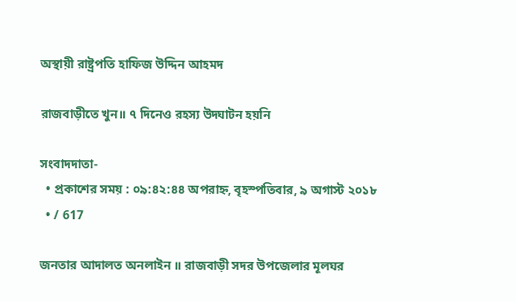অস্থায়ী রাষ্ট্রপতি হাফিজ উদ্দিন আহমদ

রাজবাড়ীতে খুন॥ ৭ দিনেও রহস্য উদ্ঘাটন হয়নি

সংবাদদাতা-
  • প্রকাশের সময় : ০৯:৪২:৪৪ অপরাহ্ন, বৃহস্পতিবার, ৯ অগাস্ট ২০১৮
  • / 617

জনতার আদালত অনলাইন ॥ রাজবাড়ী সদর উপজেলার মূলঘর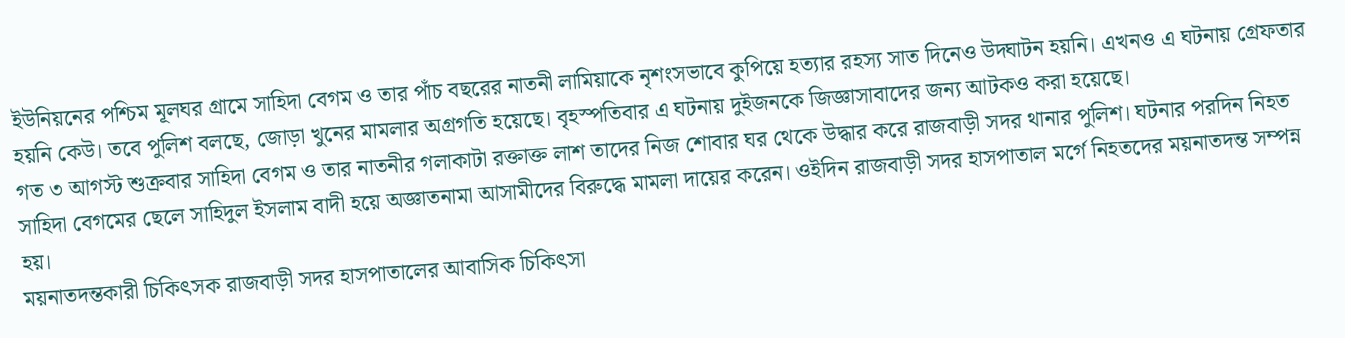ইউনিয়নের পশ্চিম মূলঘর গ্রামে সাহিদা বেগম ও তার পাঁচ বছরের নাতনী লামিয়াকে নৃশংসভাবে কুপিয়ে হত্যার রহস্য সাত দিনেও উদ্ঘাটন হয়নি। এখনও এ ঘটনায় গ্রেফতার হয়নি কেউ। তবে পুলিশ বলছে, জোড়া খুনের মামলার অগ্রগতি হয়েছে। বৃহস্পতিবার এ ঘটনায় দুইজনকে জিজ্ঞাসাবাদের জন্য আটকও করা হয়েছে।
গত ৩ আগস্ট শুক্রবার সাহিদা বেগম ও তার নাতনীর গলাকাটা রক্তাক্ত লাশ তাদের নিজ শোবার ঘর থেকে উদ্ধার করে রাজবাড়ী সদর থানার পুলিশ। ঘটনার পরদিন নিহত সাহিদা বেগমের ছেলে সাহিদুল ইসলাম বাদী হয়ে অজ্ঞাতনামা আসামীদের বিরুদ্ধে মামলা দায়ের করেন। ওইদিন রাজবাড়ী সদর হাসপাতাল মর্গে নিহতদের ময়নাতদন্ত সম্পন্ন হয়।
ময়নাতদন্তকারী চিকিৎসক রাজবাড়ী সদর হাসপাতালের আবাসিক চিকিৎসা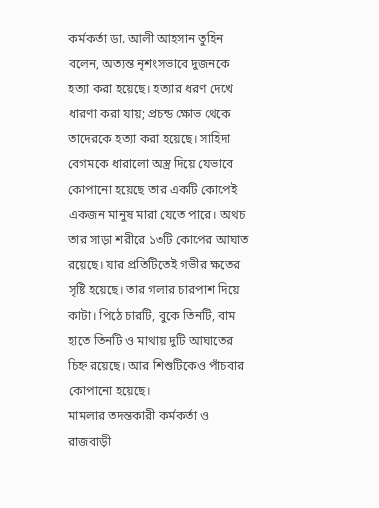কর্মকর্তা ডা. আলী আহসান তুহিন বলেন, অত্যন্ত নৃশংসভাবে দুজনকে হত্যা করা হয়েছে। হত্যার ধরণ দেখে ধারণা করা যায়; প্রচন্ড ক্ষোভ থেকে তাদেরকে হত্যা করা হয়েছে। সাহিদা বেগমকে ধারালো অস্ত্র দিয়ে যেভাবে কোপানো হয়েছে তার একটি কোপেই একজন মানুষ মারা যেতে পারে। অথচ তার সাড়া শরীরে ১৩টি কোপের আঘাত রয়েছে। যার প্রতিটিতেই গভীর ক্ষতের সৃষ্টি হয়েছে। তার গলার চারপাশ দিয়ে কাটা। পিঠে চারটি, বুকে তিনটি, বাম হাতে তিনটি ও মাথায় দুটি আঘাতের চিহ্ন রয়েছে। আর শিশুটিকেও পাঁচবার কোপানো হয়েছে।
মামলার তদন্তকারী কর্মকর্তা ও রাজবাড়ী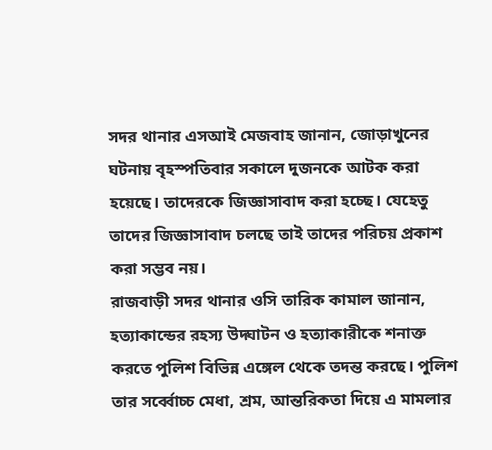সদর থানার এসআই মেজবাহ জানান, জোড়াখুনের ঘটনায় বৃহস্পতিবার সকালে দুজনকে আটক করা হয়েছে। তাদেরকে জিজ্ঞাসাবাদ করা হচ্ছে। যেহেতু তাদের জিজ্ঞাসাবাদ চলছে তাই তাদের পরিচয় প্রকাশ করা সম্ভব নয়।
রাজবাড়ী সদর থানার ওসি তারিক কামাল জানান, হত্যাকান্ডের রহস্য উদ্ঘাটন ও হত্যাকারীকে শনাক্ত করতে পুলিশ বিভিন্ন এঙ্গেল থেকে তদন্ত করছে। পুলিশ তার সর্ব্বোচ্চ মেধা, শ্রম, আন্তরিকতা দিয়ে এ মামলার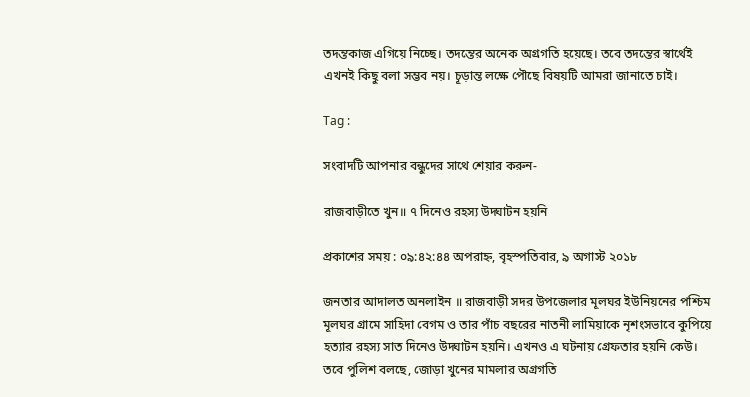তদন্তকাজ এগিয়ে নিচ্ছে। তদন্তের অনেক অগ্রগতি হয়েছে। তবে তদন্তের স্বার্থেই এখনই কিছু বলা সম্ভব নয়। চূড়ান্ত লক্ষে পৌছে বিষয়টি আমরা জানাতে চাই।

Tag :

সংবাদটি আপনার বন্ধুদের সাথে শেয়ার করুন-

রাজবাড়ীতে খুন॥ ৭ দিনেও রহস্য উদ্ঘাটন হয়নি

প্রকাশের সময় : ০৯:৪২:৪৪ অপরাহ্ন, বৃহস্পতিবার, ৯ অগাস্ট ২০১৮

জনতার আদালত অনলাইন ॥ রাজবাড়ী সদর উপজেলার মূলঘর ইউনিয়নের পশ্চিম মূলঘর গ্রামে সাহিদা বেগম ও তার পাঁচ বছরের নাতনী লামিয়াকে নৃশংসভাবে কুপিয়ে হত্যার রহস্য সাত দিনেও উদ্ঘাটন হয়নি। এখনও এ ঘটনায় গ্রেফতার হয়নি কেউ। তবে পুলিশ বলছে, জোড়া খুনের মামলার অগ্রগতি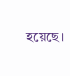হয়েছে।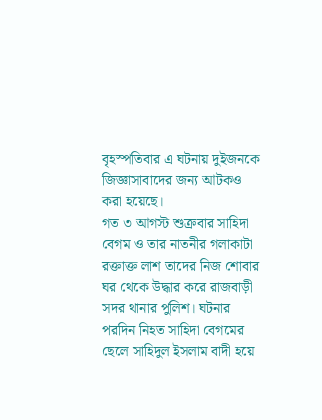বৃহস্পতিবার এ ঘটনায় দুইজনকে জিজ্ঞাসাবাদের জন্য আটকও করা হয়েছে।
গত ৩ আগস্ট শুক্রবার সাহিদা বেগম ও তার নাতনীর গলাকাটা রক্তাক্ত লাশ তাদের নিজ শোবার ঘর থেকে উদ্ধার করে রাজবাড়ী সদর থানার পুলিশ। ঘটনার পরদিন নিহত সাহিদা বেগমের ছেলে সাহিদুল ইসলাম বাদী হয়ে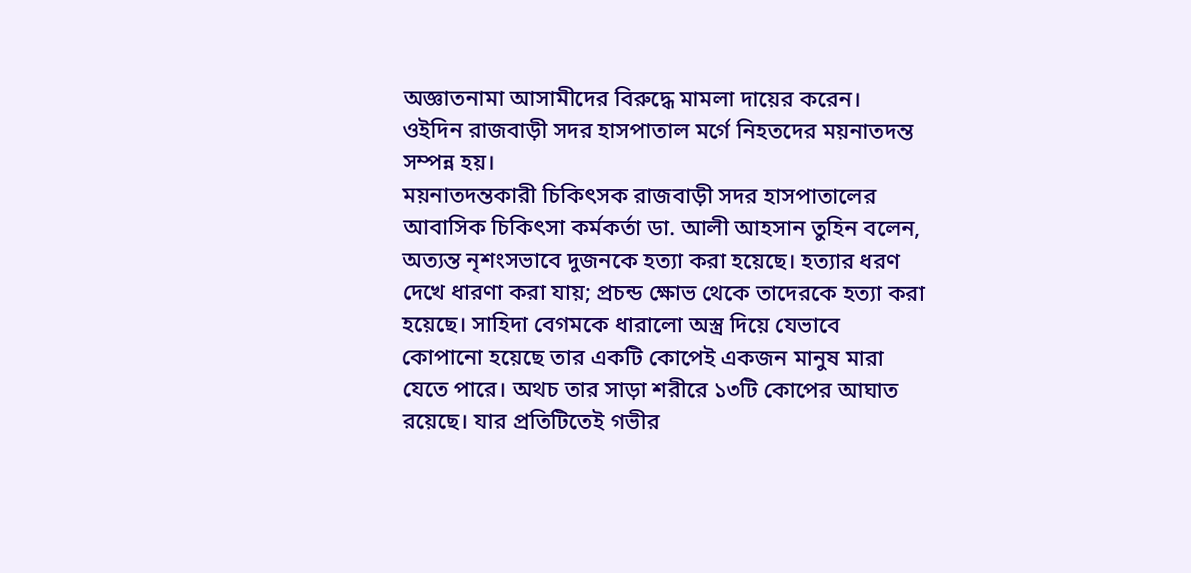অজ্ঞাতনামা আসামীদের বিরুদ্ধে মামলা দায়ের করেন। ওইদিন রাজবাড়ী সদর হাসপাতাল মর্গে নিহতদের ময়নাতদন্ত সম্পন্ন হয়।
ময়নাতদন্তকারী চিকিৎসক রাজবাড়ী সদর হাসপাতালের আবাসিক চিকিৎসা কর্মকর্তা ডা. আলী আহসান তুহিন বলেন, অত্যন্ত নৃশংসভাবে দুজনকে হত্যা করা হয়েছে। হত্যার ধরণ দেখে ধারণা করা যায়; প্রচন্ড ক্ষোভ থেকে তাদেরকে হত্যা করা হয়েছে। সাহিদা বেগমকে ধারালো অস্ত্র দিয়ে যেভাবে কোপানো হয়েছে তার একটি কোপেই একজন মানুষ মারা যেতে পারে। অথচ তার সাড়া শরীরে ১৩টি কোপের আঘাত রয়েছে। যার প্রতিটিতেই গভীর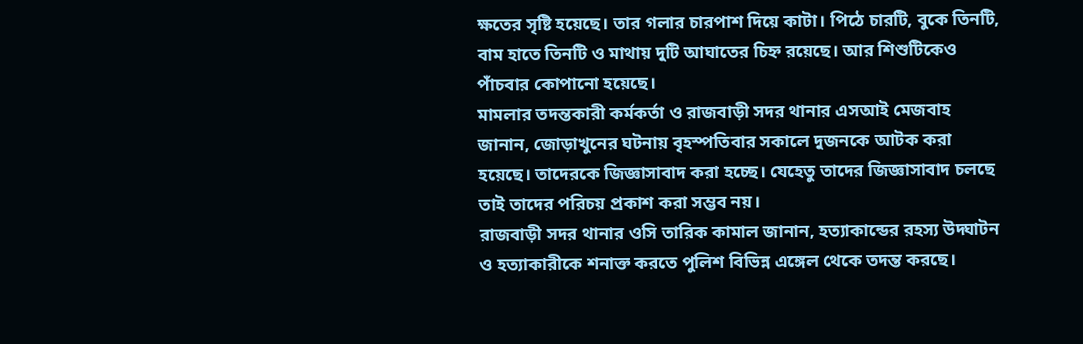ক্ষতের সৃষ্টি হয়েছে। তার গলার চারপাশ দিয়ে কাটা। পিঠে চারটি, বুকে তিনটি, বাম হাতে তিনটি ও মাথায় দুটি আঘাতের চিহ্ন রয়েছে। আর শিশুটিকেও পাঁচবার কোপানো হয়েছে।
মামলার তদন্তকারী কর্মকর্তা ও রাজবাড়ী সদর থানার এসআই মেজবাহ জানান, জোড়াখুনের ঘটনায় বৃহস্পতিবার সকালে দুজনকে আটক করা হয়েছে। তাদেরকে জিজ্ঞাসাবাদ করা হচ্ছে। যেহেতু তাদের জিজ্ঞাসাবাদ চলছে তাই তাদের পরিচয় প্রকাশ করা সম্ভব নয়।
রাজবাড়ী সদর থানার ওসি তারিক কামাল জানান, হত্যাকান্ডের রহস্য উদ্ঘাটন ও হত্যাকারীকে শনাক্ত করতে পুলিশ বিভিন্ন এঙ্গেল থেকে তদন্ত করছে।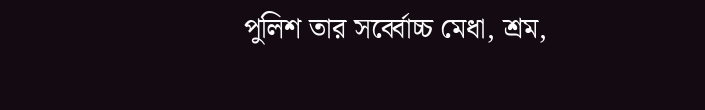পুলিশ তার সর্ব্বোচ্চ মেধা, শ্রম,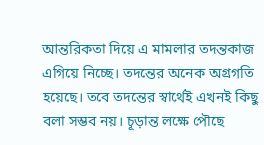আন্তরিকতা দিয়ে এ মামলার তদন্তকাজ এগিয়ে নিচ্ছে। তদন্তের অনেক অগ্রগতি হয়েছে। তবে তদন্তের স্বার্থেই এখনই কিছু বলা সম্ভব নয়। চূড়ান্ত লক্ষে পৌছে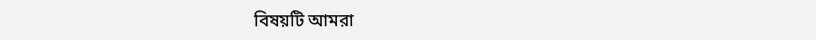বিষয়টি আমরা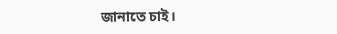জানাতে চাই।